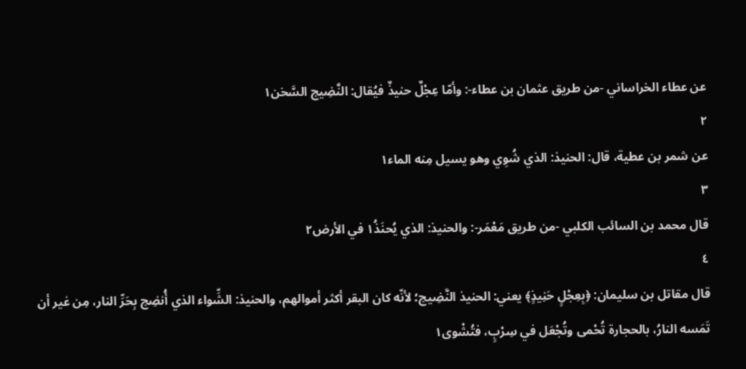عن عطاء الخراساني -من طريق عثمان بن عطاء-: وأمّا عِجْلٌ حنيذٌ فيُقال: النَّضِيج السَّخن١
٢
عن شمر بن عطية، قال: الحنيذ: الذي شُوِي وهو يسيل مِنه الماء١
٣
قال محمد بن السائب الكلبي -من طريق مَعْمَر-: والحنيذ: الذي يُحنَذُ١ في الأرض٢
٤
قال مقاتل بن سليمان: ﴿بِعِجْلٍ حَنِيذٍ﴾ يعني: الحنيذ النَّضِيج؛ لأنّه كان البقر أكثر أموالهم، والحنيذ: الشِّواء الذي أُنضِج بِحَرِّ النار، مِن غير أن تَمَسه النارُ، بالحجارة تُحْمى وتُجْعَل في سِرْبٍ، فتُشْوى١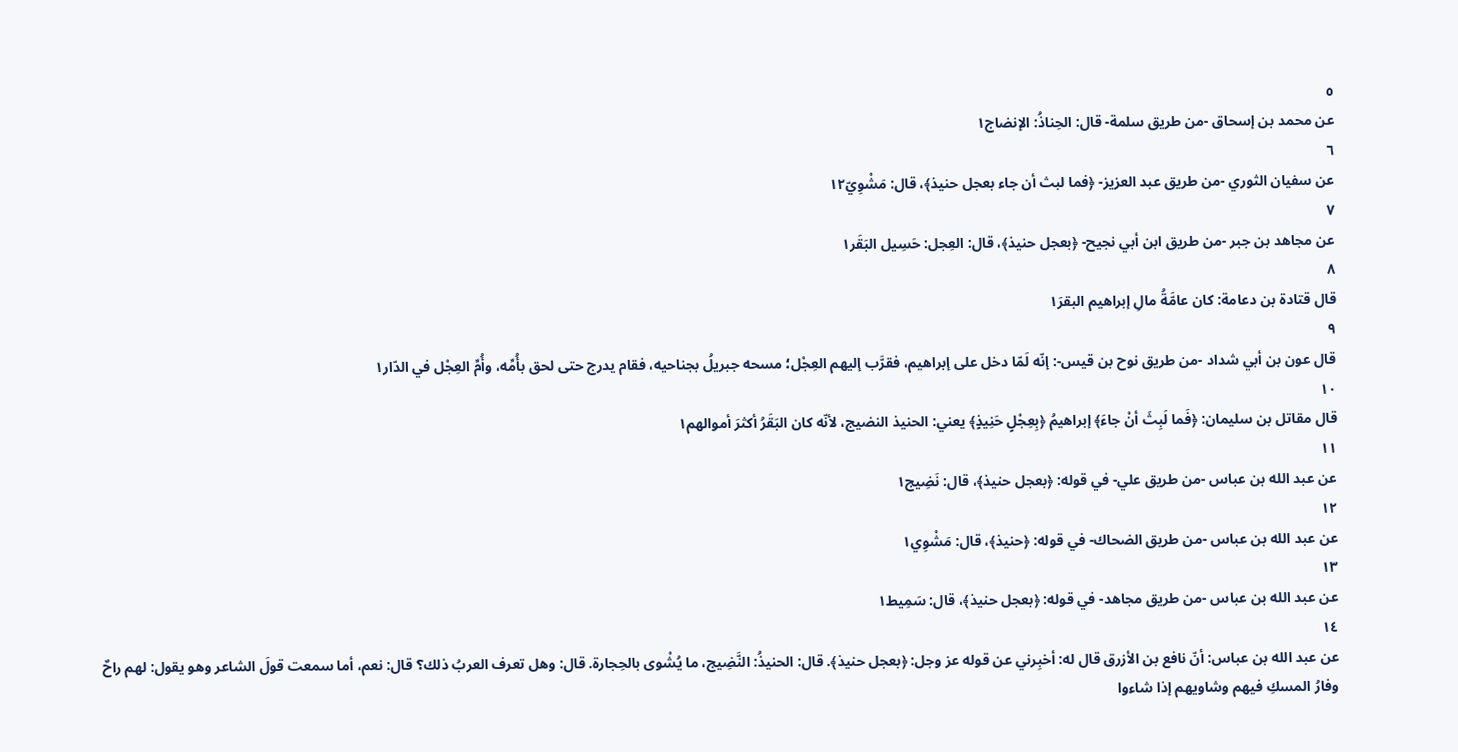٥
عن محمد بن إسحاق -من طريق سلمة- قال: الحِناذُ: الإنضاج١
٦
عن سفيان الثوري -من طريق عبد العزيز- ﴿فما لبث أن جاء بعجل حنيذ﴾، قال: مَشْوِيّ١٢
٧
عن مجاهد بن جبر -من طريق ابن أبي نجيح- ﴿بعجل حنيذ﴾، قال: العِجل: حَسِيل البَقَر١
٨
قال قتادة بن دعامة: كان عامَّةُ مالِ إبراهيم البقرَ١
٩
قال عون بن أبي شداد -من طريق نوح بن قيس-: إنّه لَمّا دخل على إبراهيم، فقرَّب إليهم العِجْل؛ مسحه جبريلُ بجناحيه، فقام يدرج حتى لحق بأُمِّه، وأُمِّ العِجْل في الدّار١
١٠
قال مقاتل بن سليمان: ﴿فَما لَبِثَ أنْ جاءَ﴾ إبراهيمُ ﴿بِعِجْلٍ حَنِيذٍ﴾ يعني: الحنيذ النضيج، لأنّه كان البَقَرُ أكثرَ أموالهم١
١١
عن عبد الله بن عباس -من طريق علي- في قوله: ﴿بعجل حنيذ﴾، قال: نَضِيج١
١٢
عن عبد الله بن عباس -من طريق الضحاك- في قوله: ﴿حنيذ﴾، قال: مَشْوِي١
١٣
عن عبد الله بن عباس -من طريق مجاهد- في قوله: ﴿بعجل حنيذ﴾، قال: سَمِيط١
١٤
عن عبد الله بن عباس: أنّ نافع بن الأزرق قال له: أخبِرني عن قوله عز وجل: ﴿بعجل حنيذ﴾. قال: الحنيذُ: النَّضِيج، ما يُشْوى بالحِجارة. قال: وهل تعرف العربُ ذلك؟ قال: نعم، أما سمعت قولَ الشاعر وهو يقول: لهم راحٌ وفارُ المسكِ فيهم وشاويهم إذا شاءوا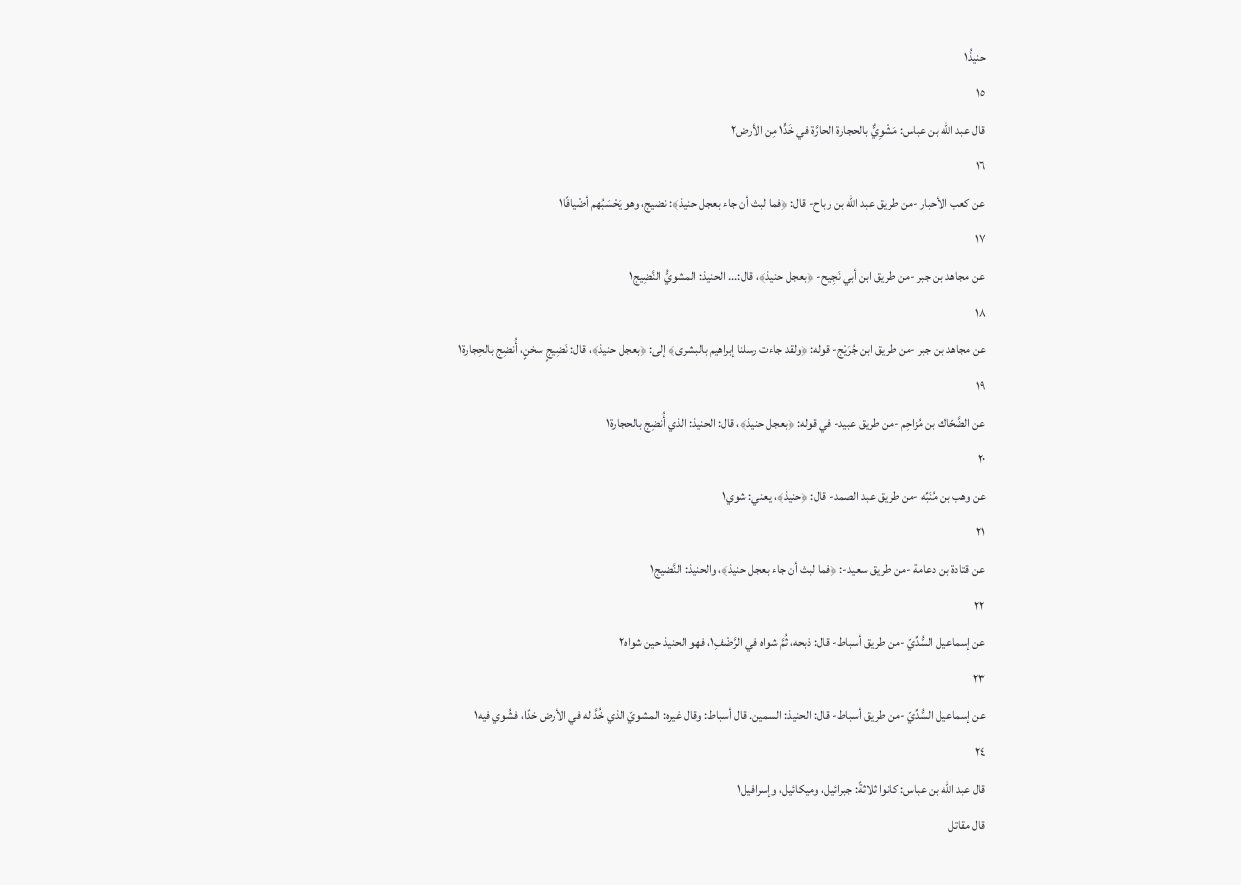حنيذُ١
١٥
قال عبد الله بن عباس: مَشْوِيٌّ بالحجارة الحارَّة في خَدٍّ١ مِن الأرض٢
١٦
عن كعب الأحبار -من طريق عبد الله بن رباح- قال: ﴿فما لبث أن جاء بعجل حنيذ﴾: نضيج، وهو يَحْسَبُهم أضْيافًا١
١٧
عن مجاهد بن جبر -من طريق ابن أبي نَجِيح- ﴿بعجل حنيذ﴾، قال:... الحنيذ: المشويُّ النَّضِيج١
١٨
عن مجاهد بن جبر -من طريق ابن جُرَيْج- قوله: ﴿ولقد جاءت رسلنا إبراهيم بالبشرى﴾ إلى: ﴿بعجل حنيذ﴾، قال: نَضِيجٍ سخنٍ، أُنضِج بالحِجارة١
١٩
عن الضَّحّاك بن مُزاحِم -من طريق عبيد- في قوله: ﴿بعجل حنيذ﴾، قال: الحنيذ: الذي أُنضِج بالحجارة١
٢٠
عن وهب بن مُنَبِّه -من طريق عبد الصمد- قال: ﴿حنيذ﴾، يعني: شوي١
٢١
عن قتادة بن دعامة -من طريق سعيد-: ﴿فما لبث أن جاء بعجل حنيذ﴾، والحنيذ: النَّضيج١
٢٢
عن إسماعيل السُّدِّيّ -من طريق أسباط- قال: ذبحه، ثُمَّ شواه في الرَّضْفِ١، فهو الحنيذ حين شواه٢
٢٣
عن إسماعيل السُّدِّيّ -من طريق أسباط- قال: الحنيذ: السمين. قال أسباط: وقال غيره: المشويّ الذي خُدَّ له في الأرض خدًا، فشُوي فيه١
٢٤
قال عبد الله بن عباس: كانوا ثلاثةً: جبرائيل، وميكائيل، وإسرافيل١
قال مقاتل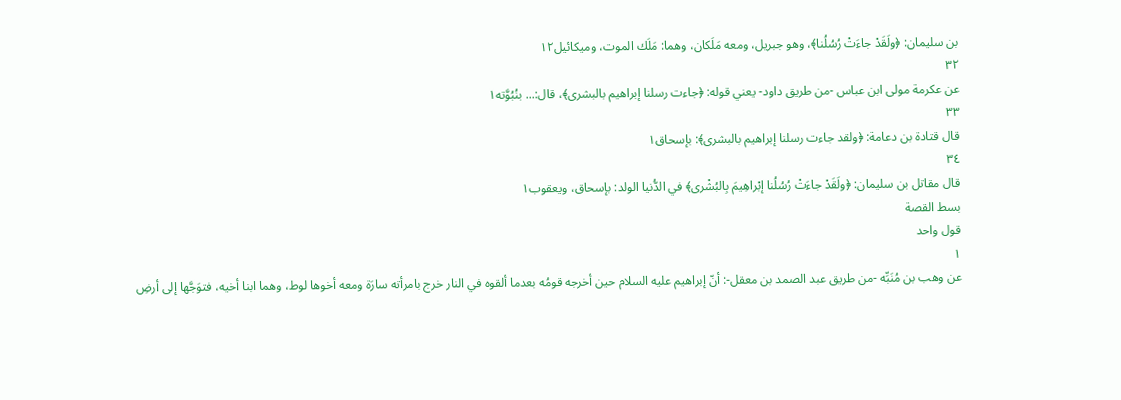بن سليمان: ﴿ولَقَدْ جاءَتْ رُسُلُنا﴾، وهو جبريل، ومعه مَلَكان، وهما: مَلَك الموت، وميكائيل١٢
٣٢
عن عكرمة مولى ابن عباس -من طريق داود- يعني قوله: ﴿جاءت رسلنا إبراهيم بالبشرى﴾، قال:... بنُبُوَّته١
٣٣
قال قتادة بن دعامة: ﴿ولقد جاءت رسلنا إبراهيم بالبشرى﴾: بإسحاق١
٣٤
قال مقاتل بن سليمان: ﴿ولَقَدْ جاءَتْ رُسُلُنا إبْراهِيمَ بِالبُشْرى﴾ في الدُّنيا الولد: بإسحاق، ويعقوب١
بسط القصة
قول واحد
١
عن وهب بن مُنَبِّه -من طريق عبد الصمد بن معقل-: أنّ إبراهيم عليه السلام حين أخرجه قومُه بعدما ألقوه في النار خرج بامرأته سارَة ومعه أخوها لوط، وهما ابنا أخيه، فتوَجَّها إلى أرضِ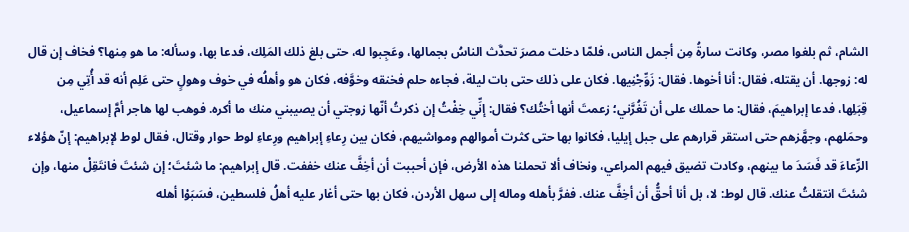الشام، ثم بلغوا مصر، وكانت سارةُ مِن أجمل الناس، فلمّا دخلت مصرَ تحدَّث الناسُ بجمالها، وعَجِبوا له، حتى بلغ ذلك المَلِك، فدعا بها، وسأله: ما هو مِنها؟ فخاف إن قال له: زوجها. أن يقتله، فقال: أنا أخوها. فقال: زَوِّجْنِيها. فكان على ذلك حتى بات ليلة، فجاءه حلم فخنقه وخوَّفه، فكان هو وأهلُه في خوف وهولٍ حتى عَلِم أنه قد أُتِي مِن قِبَلِها، فدعا إبراهيمَ، فقال: ما حملك على أن تَغُرَّني؛ زعمتَ أنها أختُك؟ فقال: إنِّي خِفْتُ إن ذكرتُ أنّها زوجتي أن يصيبني منك ما أكره. فوهب لها هاجر أمَّ إسماعيل، وحمَلهم، وجهَّزهم حتى استقر قرارهم على جبل إيليا، فكانوا بها حتى كثرت أموالهم ومواشيهم، فكان بين رِعاءِ إبراهيم ورِعاءِ لوط حوار وقتال، فقال لوط لإبراهيم: إنّ هؤلاء الرِّعاءَ قد فَسَدَ ما بينهم، وكادت تضيق فيهم المراعي، ونخاف ألا تحملنا هذه الأرض، فإن أحببت أن أخِفَّ عنك خففت. قال إبراهيم: ما شئتَ؛ إن شئتَ فانتَقِلْ منها، وإن شئتَ انتقلتُ عنك. قال لوط: لا، بل أنا أحقُّ أن أخِفَّ عنك. ففرَّ بأهله وماله إلى سهل الأردن، فكان بها حتى أغار عليه أهلُ فلسطين، فسَبَوْا أهله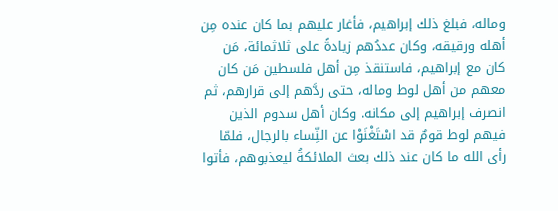وماله، فبلغ ذلك إبراهيم، فأغار عليهم بما كان عنده مِن أهله ورقيقه، وكان عددُهم زيادةً على ثلاثمائة، مَن كان مع إبراهيم، فاستنقذ مِن أهل فلسطين مَن كان معهم من أهل لوط وماله، حتى ردَّهم إلى قرارهم، ثم انصرف إبراهيم إلى مكانه. وكان أهل سدوم الذين فيهم لوط قومٌ قد اسْتَغْنَوْا عن النِّساء بالرجال، فلمّا رأى الله ما كان عند ذلك بعث الملائكةُ ليعذبوهم، فأتوا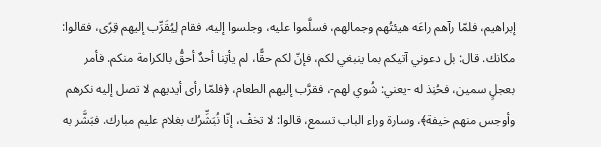إبراهيم، فلمّا رآهم راعَه هيئتُهم وجمالهم، فسلَّموا عليه، وجلسوا إليه، فقام لِيُقَرِّب إليهم قِرًى، فقالوا: مكانك. قال: بل دعوني آتيكم بما ينبغي لكم، فإنّ لكم حقًّا، لم يأتِنا أحدٌ أحقُّ بالكرامة منكم. فأمر بعجلٍ سمين، فحُنِذ له -يعني: شُوي لهم-، فقرَّب إليهم الطعام، ﴿فلمّا رأى أيديهم لا تصل إليه نكرهم وأوجس منهم خيفة﴾، وسارة وراء الباب تسمع، قالوا: لا تخفْ، إنّا نُبَشِّرُك بغلام عليم مبارك. فبَشَّر به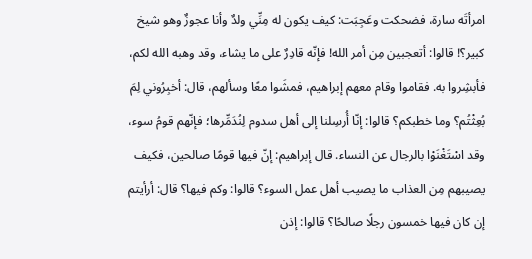امرأتَه سارة، فضحكت وعَجِبَت: كيف يكون له مِنِّي ولدٌ وأنا عجوزٌ وهو شيخ كبير؟! قالوا: أتعجبين مِن أمر الله! فإنّه قادِرٌ على ما يشاء، وقد وهبه الله لكم، فأبشِروا به. فقاموا وقام معهم إبراهيم، فمشَوا معًا وسألهم، قال: أخبِرُوني لِمَ بُعِثْتُم؟ وما خطبكم؟ قالوا: إنّا أُرسِلنا إلى أهل سدوم لِنُدَمِّرها؛ فإنّهم قومُ سوء، وقد اسْتَغْنَوْا بالرجال عن النساء. قال إبراهيم: إنّ فيها قومًا صالحين، فكيف يصيبهم مِن العذاب ما يصيب أهل عمل السوء؟ قالوا: وكم فيها؟ قال: أرأيتم إن كان فيها خمسون رجلًا صالحًا؟ قالوا: إذن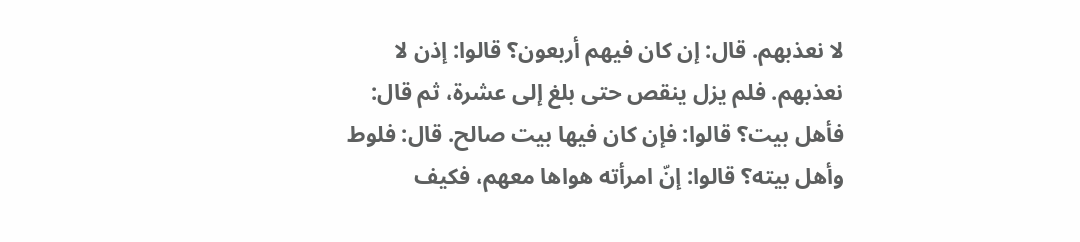لا نعذبهم. قال: إن كان فيهم أربعون؟ قالوا: إذن لا نعذبهم. فلم يزل ينقص حتى بلغ إلى عشرة، ثم قال: فأهل بيت؟ قالوا: فإن كان فيها بيت صالح. قال: فلوط وأهل بيته؟ قالوا: إنّ امرأته هواها معهم، فكيف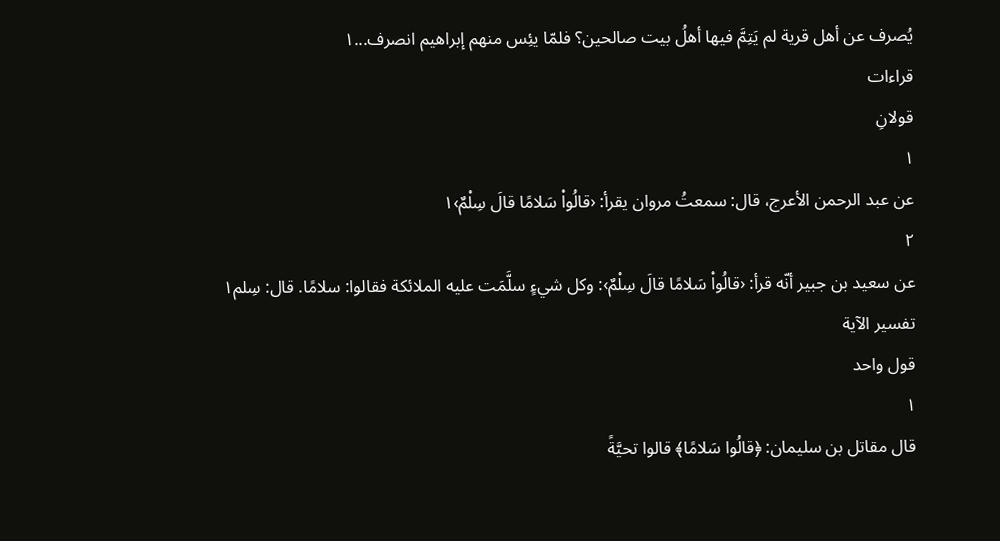يُصرف عن أهل قرية لم يَتِمَّ فيها أهلُ بيت صالحين؟ فلمّا يئِس منهم إبراهيم انصرف...١
قراءات
قولانِ
١
عن عبد الرحمن الأعرج، قال: سمعتُ مروان يقرأ: ‹قالُواْ سَلامًا قالَ سِلْمٌ›١
٢
عن سعيد بن جبير أنّه قرأ: ‹قالُواْ سَلامًا قالَ سِلْمٌ›: وكل شيءٍ سلَّمَت عليه الملائكة فقالوا: سلامًا. قال: سِلم١
تفسير الآية
قول واحد
١
قال مقاتل بن سليمان: ﴿قالُوا سَلامًا﴾ قالوا تحيَّةً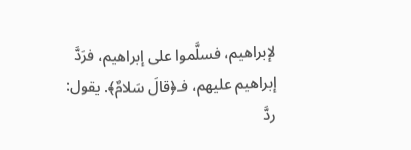لإبراهيم، فسلَّموا على إبراهيم، فرَدَّ إبراهيم عليهم، فـ﴿قالَ سَلامٌ﴾. يقول: ردَّ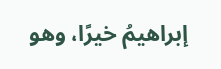إبراهيمُ خيرًا، وهو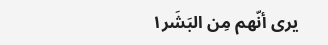يرى أنّهم مِن البَشَر١